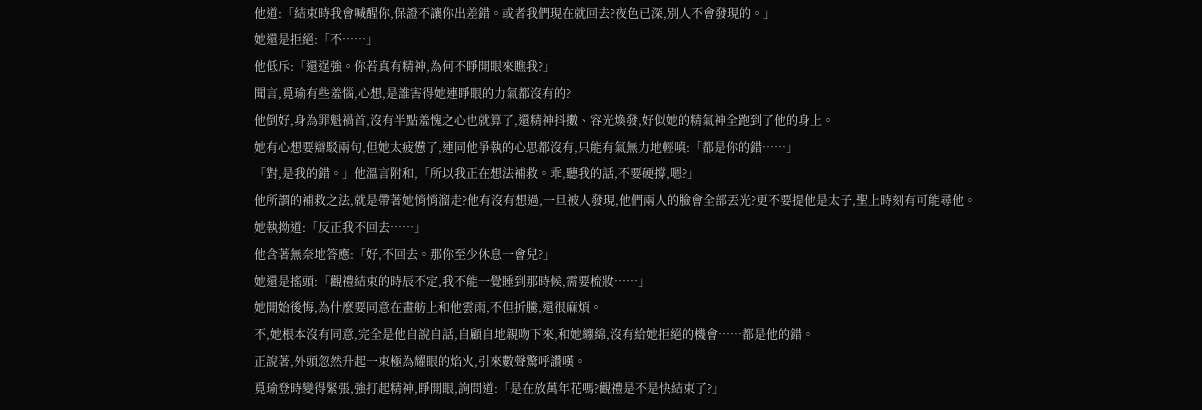他道:「結束時我會喊醒你,保證不讓你出差錯。或者我們現在就回去?夜色已深,別人不會發現的。」
她還是拒絕:「不……」
他低斥:「還逞強。你若真有精神,為何不睜開眼來瞧我?」
聞言,覓瑜有些羞惱,心想,是誰害得她連睜眼的力氣都沒有的?
他倒好,身為罪魁禍首,沒有半點羞愧之心也就算了,還精神抖擻、容光煥發,好似她的精氣神全跑到了他的身上。
她有心想要辯駁兩句,但她太疲憊了,連同他爭執的心思都沒有,只能有氣無力地輕嗔:「都是你的錯……」
「對,是我的錯。」他溫言附和,「所以我正在想法補救。乖,聽我的話,不要硬撐,嗯?」
他所謂的補救之法,就是帶著她悄悄溜走?他有沒有想過,一旦被人發現,他們兩人的臉會全部丟光?更不要提他是太子,聖上時刻有可能尋他。
她執拗道:「反正我不回去……」
他含著無奈地答應:「好,不回去。那你至少休息一會兒?」
她還是搖頭:「觀禮結束的時辰不定,我不能一覺睡到那時候,需要梳妝……」
她開始後悔,為什麼要同意在畫舫上和他雲雨,不但折騰,還很麻煩。
不,她根本沒有同意,完全是他自說自話,自顧自地親吻下來,和她纏綿,沒有給她拒絕的機會……都是他的錯。
正說著,外頭忽然升起一束極為耀眼的焰火,引來數聲驚呼讚嘆。
覓瑜登時變得緊張,強打起精神,睜開眼,詢問道:「是在放萬年花嗎?觀禮是不是快結束了?」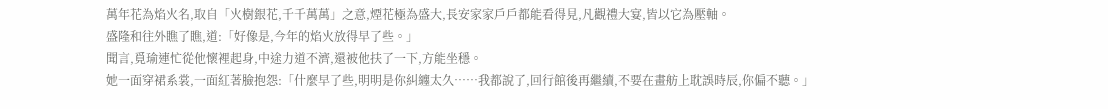萬年花為焰火名,取自「火樹銀花,千千萬萬」之意,煙花極為盛大,長安家家戶戶都能看得見,凡觀禮大宴,皆以它為壓軸。
盛隆和往外瞧了瞧,道:「好像是,今年的焰火放得早了些。」
聞言,覓瑜連忙從他懷裡起身,中途力道不濟,還被他扶了一下,方能坐穩。
她一面穿裙系裳,一面紅著臉抱怨:「什麼早了些,明明是你糾纏太久……我都說了,回行館後再繼續,不要在畫舫上耽誤時辰,你偏不聽。」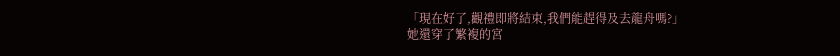「現在好了,觀禮即將結束,我們能趕得及去龍舟嗎?」
她還穿了繁複的宮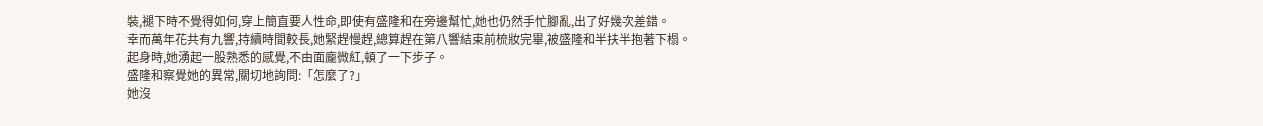裝,褪下時不覺得如何,穿上簡直要人性命,即使有盛隆和在旁邊幫忙,她也仍然手忙腳亂,出了好幾次差錯。
幸而萬年花共有九響,持續時間較長,她緊趕慢趕,總算趕在第八響結束前梳妝完畢,被盛隆和半扶半抱著下榻。
起身時,她湧起一股熟悉的感覺,不由面龐微紅,頓了一下步子。
盛隆和察覺她的異常,關切地詢問:「怎麼了?」
她沒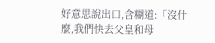好意思說出口,含糊道:「沒什麼,我們快去父皇和母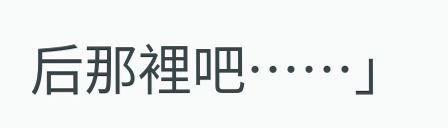后那裡吧……」